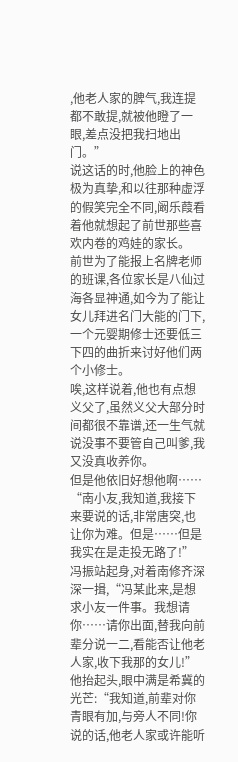,他老人家的脾气,我连提都不敢提,就被他瞪了一眼,差点没把我扫地出门。”
说这话的时,他脸上的神色极为真挚,和以往那种虚浮的假笑完全不同,阚乐葭看着他就想起了前世那些喜欢内卷的鸡娃的家长。
前世为了能报上名牌老师的班课,各位家长是八仙过海各显神通,如今为了能让女儿拜进名门大能的门下,一个元婴期修士还要低三下四的曲折来讨好他们两个小修士。
唉,这样说着,他也有点想义父了,虽然义父大部分时间都很不靠谱,还一生气就说没事不要管自己叫爹,我又没真收养你。
但是他依旧好想他啊……
“南小友,我知道,我接下来要说的话,非常唐突,也让你为难。但是……但是我实在是走投无路了!”
冯振站起身,对着南修齐深深一揖,“冯某此来,是想求小友一件事。我想请你……请你出面,替我向前辈分说一二,看能否让他老人家,收下我那的女儿!”
他抬起头,眼中满是希冀的光芒:“我知道,前辈对你青眼有加,与旁人不同!你说的话,他老人家或许能听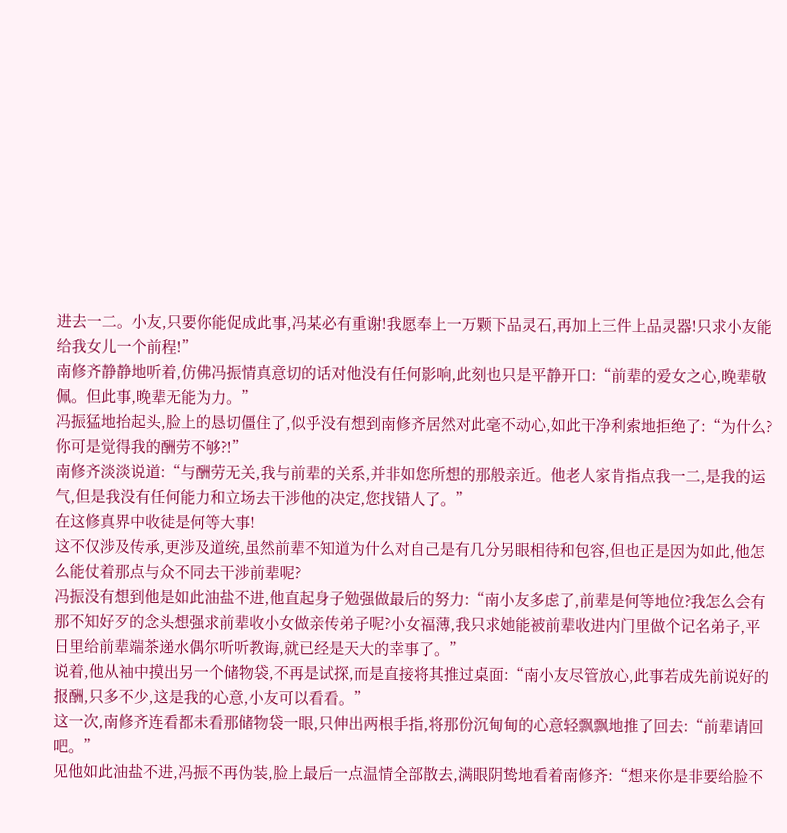进去一二。小友,只要你能促成此事,冯某必有重谢!我愿奉上一万颗下品灵石,再加上三件上品灵器!只求小友能给我女儿一个前程!”
南修齐静静地听着,仿佛冯振情真意切的话对他没有任何影响,此刻也只是平静开口:“前辈的爱女之心,晚辈敬佩。但此事,晚辈无能为力。”
冯振猛地抬起头,脸上的恳切僵住了,似乎没有想到南修齐居然对此毫不动心,如此干净利索地拒绝了:“为什么?你可是觉得我的酬劳不够?!”
南修齐淡淡说道:“与酬劳无关,我与前辈的关系,并非如您所想的那般亲近。他老人家肯指点我一二,是我的运气,但是我没有任何能力和立场去干涉他的决定,您找错人了。”
在这修真界中收徒是何等大事!
这不仅涉及传承,更涉及道统,虽然前辈不知道为什么对自己是有几分另眼相待和包容,但也正是因为如此,他怎么能仗着那点与众不同去干涉前辈呢?
冯振没有想到他是如此油盐不进,他直起身子勉强做最后的努力:“南小友多虑了,前辈是何等地位?我怎么会有那不知好歹的念头想强求前辈收小女做亲传弟子呢?小女福薄,我只求她能被前辈收进内门里做个记名弟子,平日里给前辈端茶递水偶尔听听教诲,就已经是天大的幸事了。”
说着,他从袖中摸出另一个储物袋,不再是试探,而是直接将其推过桌面:“南小友尽管放心,此事若成先前说好的报酬,只多不少,这是我的心意,小友可以看看。”
这一次,南修齐连看都未看那储物袋一眼,只伸出两根手指,将那份沉甸甸的心意轻飘飘地推了回去:“前辈请回吧。”
见他如此油盐不进,冯振不再伪装,脸上最后一点温情全部散去,满眼阴鸷地看着南修齐:“想来你是非要给脸不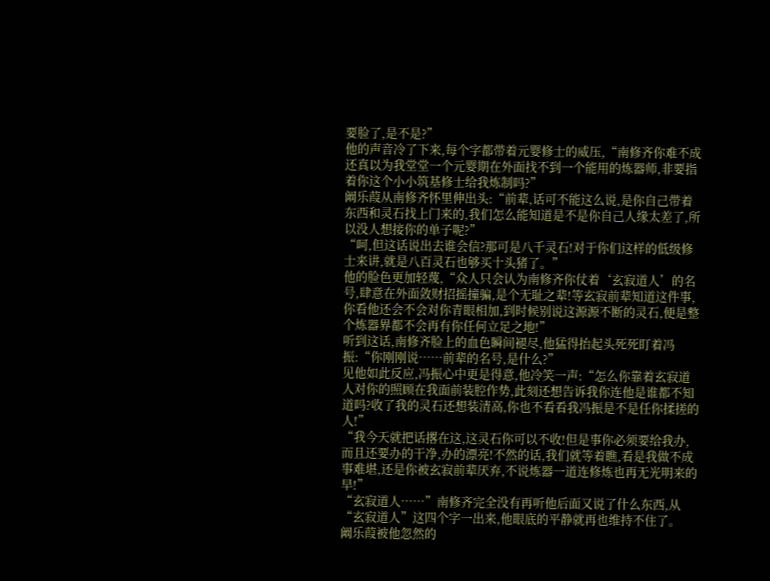要脸了,是不是?”
他的声音冷了下来,每个字都带着元婴修士的威压,“南修齐你难不成还真以为我堂堂一个元婴期在外面找不到一个能用的炼器师,非要指着你这个小小筑基修士给我炼制吗?”
阚乐葭从南修齐怀里伸出头:“前辈,话可不能这么说,是你自己带着东西和灵石找上门来的,我们怎么能知道是不是你自己人缘太差了,所以没人想接你的单子呢?”
“呵,但这话说出去谁会信?那可是八千灵石!对于你们这样的低级修士来讲,就是八百灵石也够买十头猪了。”
他的脸色更加轻蔑,“众人只会认为南修齐你仗着‘玄寂道人’的名号,肆意在外面敛财招摇撞骗,是个无耻之辈!等玄寂前辈知道这件事,你看他还会不会对你青眼相加,到时候别说这源源不断的灵石,便是整个炼器界都不会再有你任何立足之地!”
听到这话,南修齐脸上的血色瞬间褪尽,他猛得抬起头死死盯着冯振:“你刚刚说……前辈的名号,是什么?”
见他如此反应,冯振心中更是得意,他冷笑一声:“怎么你靠着玄寂道人对你的照顾在我面前装腔作势,此刻还想告诉我你连他是谁都不知道吗?收了我的灵石还想装清高,你也不看看我冯振是不是任你揉搓的人!”
“我今天就把话撂在这,这灵石你可以不收!但是事你必须要给我办,而且还要办的干净,办的漂亮!不然的话,我们就等着瞧,看是我做不成事难堪,还是你被玄寂前辈厌弃,不说炼器一道连修炼也再无光明来的早!”
“玄寂道人……”南修齐完全没有再听他后面又说了什么东西,从“玄寂道人”这四个字一出来,他眼底的平静就再也维持不住了。
阚乐葭被他忽然的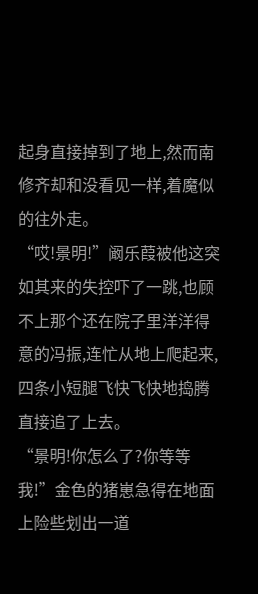起身直接掉到了地上,然而南修齐却和没看见一样,着魔似的往外走。
“哎!景明!”阚乐葭被他这突如其来的失控吓了一跳,也顾不上那个还在院子里洋洋得意的冯振,连忙从地上爬起来,四条小短腿飞快飞快地捣腾直接追了上去。
“景明!你怎么了?你等等我!”金色的猪崽急得在地面上险些划出一道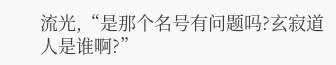流光,“是那个名号有问题吗?玄寂道人是谁啊?”